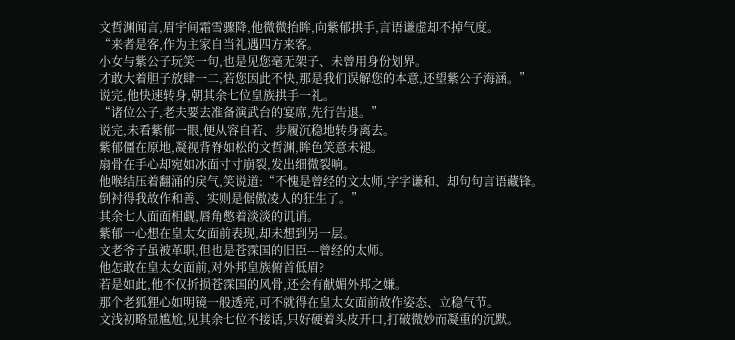文哲渊闻言,眉宇间霜雪骤降,他微微抬眸,向紫郁拱手,言语谦虚却不掉气度。
“来者是客,作为主家自当礼遇四方来客。
小女与紫公子玩笑一句,也是见您毫无架子、未曾用身份划界。
才敢大着胆子放肆一二,若您因此不快,那是我们误解您的本意,还望紫公子海涵。”
说完,他快速转身,朝其余七位皇族拱手一礼。
“诸位公子,老夫要去准备演武台的宴席,先行告退。”
说完,未看紫郁一眼,便从容自若、步履沉稳地转身离去。
紫郁僵在原地,凝视背脊如松的文哲渊,眸色笑意未褪。
扇骨在手心却宛如冰面寸寸崩裂,发出细微裂响。
他喉结压着翻涌的戾气,笑说道:“不愧是曾经的文太师,字字谦和、却句句言语藏锋。
倒衬得我故作和善、实则是倨傲凌人的狂生了。”
其余七人面面相觑,唇角憋着淡淡的讥诮。
紫郁一心想在皇太女面前表现,却未想到另一层。
文老爷子虽被革职,但也是苍霂国的旧臣---曾经的太师。
他怎敢在皇太女面前,对外邦皇族俯首低眉?
若是如此,他不仅折损苍霂国的风骨,还会有献媚外邦之嫌。
那个老狐狸心如明镜一般透亮,可不就得在皇太女面前故作姿态、立稳气节。
文浅初略显尴尬,见其余七位不接话,只好硬着头皮开口,打破微妙而凝重的沉默。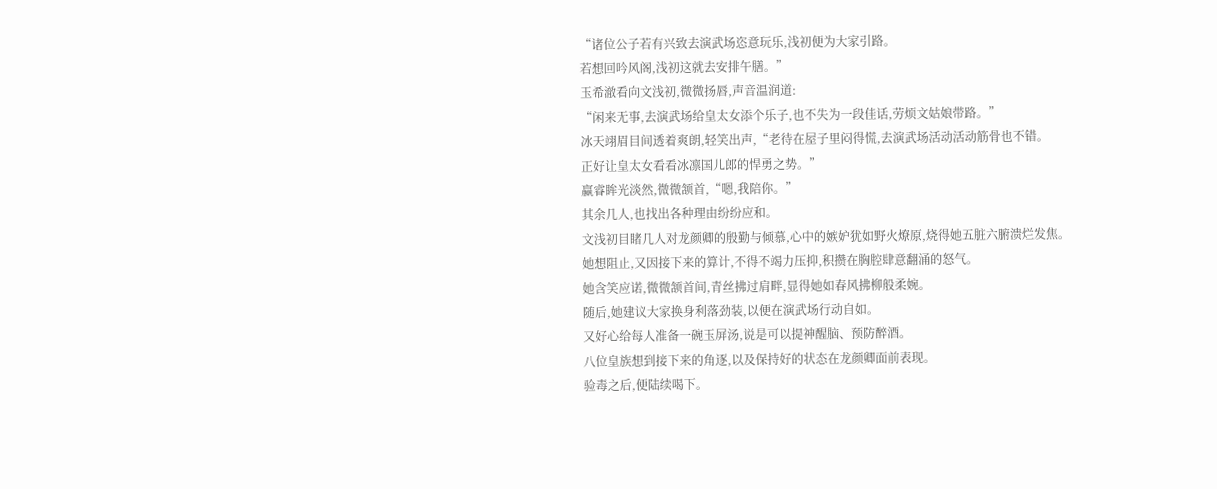“诸位公子若有兴致去演武场恣意玩乐,浅初便为大家引路。
若想回吟风阁,浅初这就去安排午膳。”
玉希澈看向文浅初,微微扬唇,声音温润道:
“闲来无事,去演武场给皇太女添个乐子,也不失为一段佳话,劳烦文姑娘带路。”
冰天翊眉目间透着爽朗,轻笑出声,“老待在屋子里闷得慌,去演武场活动活动筋骨也不错。
正好让皇太女看看冰凛国儿郎的悍勇之势。”
赢睿眸光淡然,微微颔首,“嗯,我陪你。”
其余几人,也找出各种理由纷纷应和。
文浅初目睹几人对龙颜卿的殷勤与倾慕,心中的嫉妒犹如野火燎原,烧得她五脏六腑溃烂发焦。
她想阻止,又因接下来的算计,不得不竭力压抑,积攒在胸腔肆意翻涌的怒气。
她含笑应诺,微微颔首间,青丝拂过肩畔,显得她如春风拂柳般柔婉。
随后,她建议大家换身利落劲装,以便在演武场行动自如。
又好心给每人准备一碗玉屏汤,说是可以提神醒脑、预防醉酒。
八位皇族想到接下来的角逐,以及保持好的状态在龙颜卿面前表现。
验毒之后,便陆续喝下。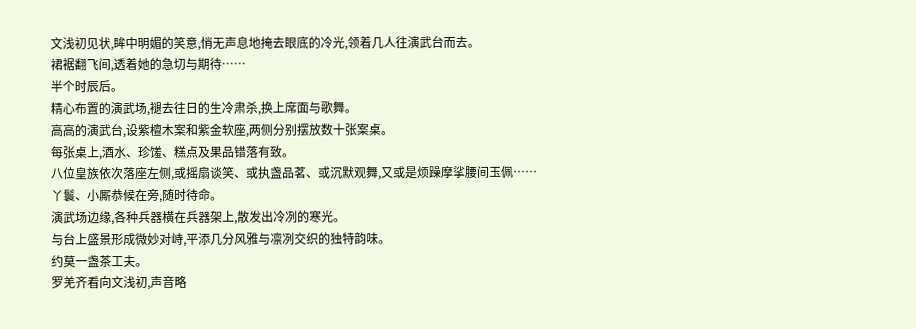文浅初见状,眸中明媚的笑意,悄无声息地掩去眼底的冷光,领着几人往演武台而去。
裙裾翻飞间,透着她的急切与期待……
半个时辰后。
精心布置的演武场,褪去往日的生冷肃杀,换上席面与歌舞。
高高的演武台,设紫檀木案和紫金软座,两侧分别摆放数十张案桌。
每张桌上,酒水、珍馐、糕点及果品错落有致。
八位皇族依次落座左侧,或摇扇谈笑、或执盏品茗、或沉默观舞,又或是烦躁摩挲腰间玉佩……
丫鬟、小厮恭候在旁,随时待命。
演武场边缘,各种兵器横在兵器架上,散发出冷冽的寒光。
与台上盛景形成微妙对峙,平添几分风雅与凛冽交织的独特韵味。
约莫一盏茶工夫。
罗羌齐看向文浅初,声音略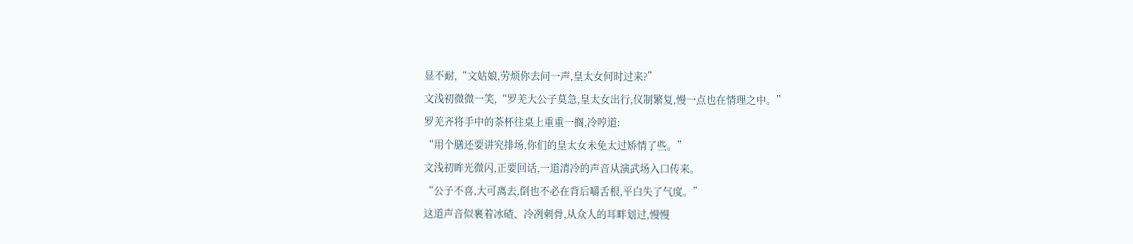显不耐,“文姑娘,劳烦你去问一声,皇太女何时过来?”
文浅初微微一笑,“罗羌大公子莫急,皇太女出行,仪制繁复,慢一点也在情理之中。”
罗羌齐将手中的茶杯往桌上重重一搁,冷哼道:
“用个膳还要讲究排场,你们的皇太女未免太过矫情了些。”
文浅初眸光微闪,正要回话,一道清冷的声音从演武场入口传来。
“公子不喜,大可离去,倒也不必在背后嚼舌根,平白失了气度。”
这道声音似裹着冰碴、冷冽刺骨,从众人的耳畔划过,慢慢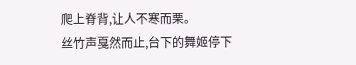爬上脊背,让人不寒而栗。
丝竹声戛然而止,台下的舞姬停下